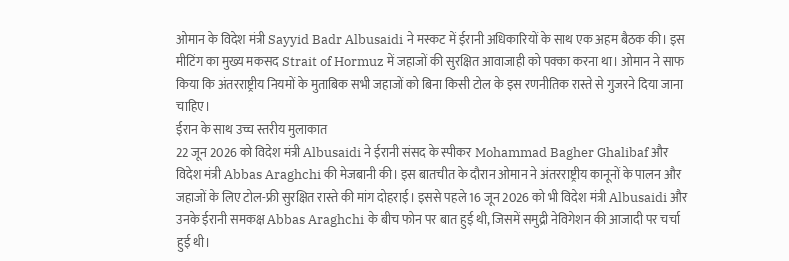ओमान के विदेश मंत्री Sayyid Badr Albusaidi ने मस्कट में ईरानी अधिकारियों के साथ एक अहम बैठक की। इस मीटिंग का मुख्य मकसद Strait of Hormuz में जहाजों की सुरक्षित आवाजाही को पक्का करना था। ओमान ने साफ किया कि अंतरराष्ट्रीय नियमों के मुताबिक सभी जहाजों को बिना किसी टोल के इस रणनीतिक रास्ते से गुजरने दिया जाना चाहिए।
ईरान के साथ उच्च स्तरीय मुलाकात
22 जून 2026 को विदेश मंत्री Albusaidi ने ईरानी संसद के स्पीकर Mohammad Bagher Ghalibaf और विदेश मंत्री Abbas Araghchi की मेजबानी की। इस बातचीत के दौरान ओमान ने अंतरराष्ट्रीय कानूनों के पालन और जहाजों के लिए टोल-फ्री सुरक्षित रास्ते की मांग दोहराई। इससे पहले 16 जून 2026 को भी विदेश मंत्री Albusaidi और उनके ईरानी समकक्ष Abbas Araghchi के बीच फोन पर बात हुई थी, जिसमें समुद्री नेविगेशन की आजादी पर चर्चा हुई थी।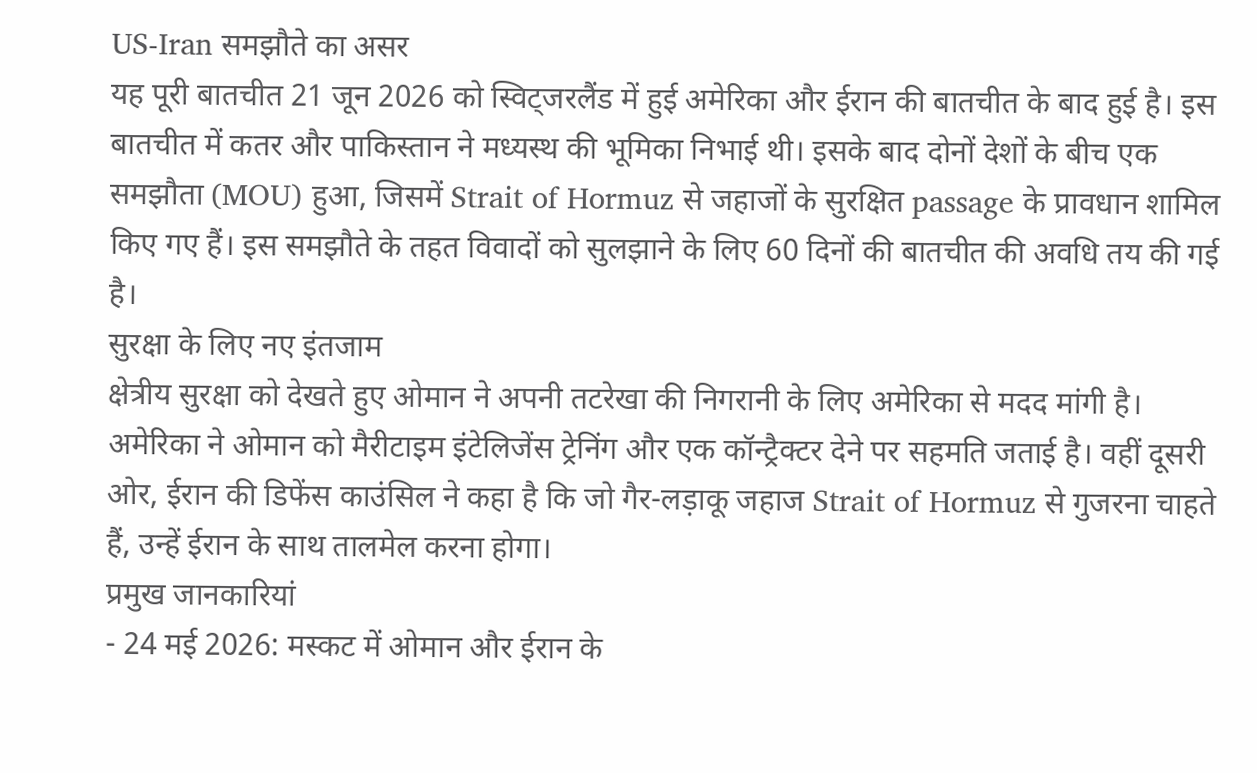US-Iran समझौते का असर
यह पूरी बातचीत 21 जून 2026 को स्विट्जरलैंड में हुई अमेरिका और ईरान की बातचीत के बाद हुई है। इस बातचीत में कतर और पाकिस्तान ने मध्यस्थ की भूमिका निभाई थी। इसके बाद दोनों देशों के बीच एक समझौता (MOU) हुआ, जिसमें Strait of Hormuz से जहाजों के सुरक्षित passage के प्रावधान शामिल किए गए हैं। इस समझौते के तहत विवादों को सुलझाने के लिए 60 दिनों की बातचीत की अवधि तय की गई है।
सुरक्षा के लिए नए इंतजाम
क्षेत्रीय सुरक्षा को देखते हुए ओमान ने अपनी तटरेखा की निगरानी के लिए अमेरिका से मदद मांगी है। अमेरिका ने ओमान को मैरीटाइम इंटेलिजेंस ट्रेनिंग और एक कॉन्ट्रैक्टर देने पर सहमति जताई है। वहीं दूसरी ओर, ईरान की डिफेंस काउंसिल ने कहा है कि जो गैर-लड़ाकू जहाज Strait of Hormuz से गुजरना चाहते हैं, उन्हें ईरान के साथ तालमेल करना होगा।
प्रमुख जानकारियां
- 24 मई 2026: मस्कट में ओमान और ईरान के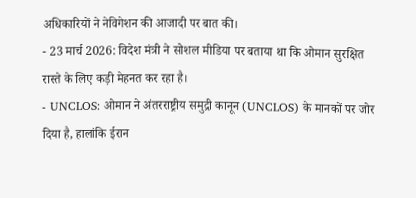अधिकारियों ने नेविगेशन की आजादी पर बात की।
- 23 मार्च 2026: विदेश मंत्री ने सोशल मीडिया पर बताया था कि ओमान सुरक्षित रास्ते के लिए कड़ी मेहनत कर रहा है।
- UNCLOS: ओमान ने अंतरराष्ट्रीय समुद्री कानून (UNCLOS) के मानकों पर जोर दिया है, हालांकि ईरान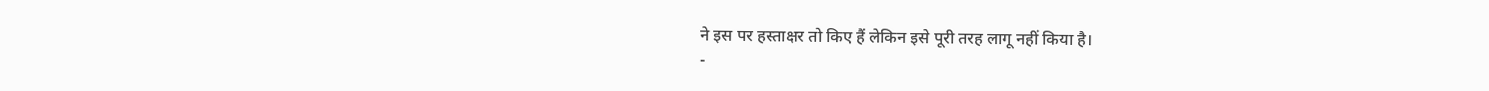ने इस पर हस्ताक्षर तो किए हैं लेकिन इसे पूरी तरह लागू नहीं किया है।
-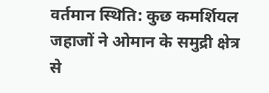वर्तमान स्थिति: कुछ कमर्शियल जहाजों ने ओमान के समुद्री क्षेत्र से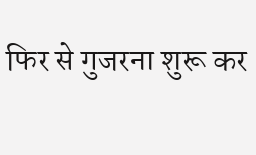फिर से गुजरना शुरू कर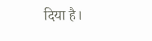दिया है।